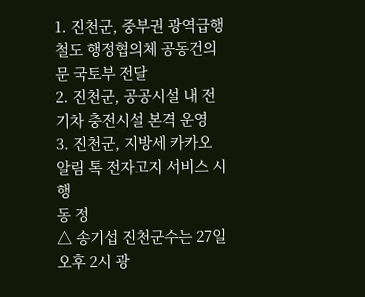1. 진천군, 중부권 광역급행철도 행정협의체 공동건의문 국토부 전달
2. 진천군, 공공시설 내 전기차 충전시설 본격 운영
3. 진천군, 지방세 카카오 알림 톡 전자고지 서비스 시행
동 정
△ 송기섭 진천군수는 27일 오후 2시 광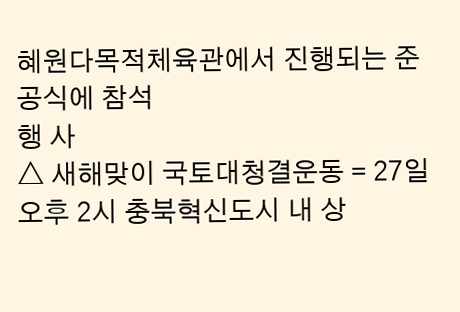혜원다목적체육관에서 진행되는 준공식에 참석
행 사
△ 새해맞이 국토대청결운동 = 27일 오후 2시 충북혁신도시 내 상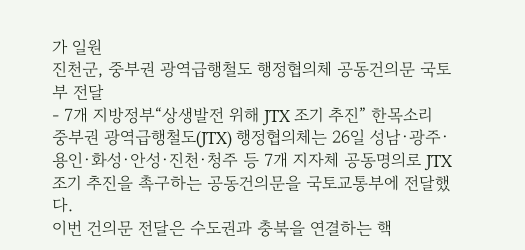가 일원
진천군, 중부권 광역급행철도 행정협의체 공동건의문 국토부 전달
- 7개 지방정부“상생발전 위해 JTX 조기 추진” 한목소리
중부권 광역급행철도(JTX) 행정협의체는 26일 성남·광주·용인·화성·안성·진천·청주 등 7개 지자체 공동명의로 JTX 조기 추진을 촉구하는 공동건의문을 국토교통부에 전달했다.
이번 건의문 전달은 수도권과 충북을 연결하는 핵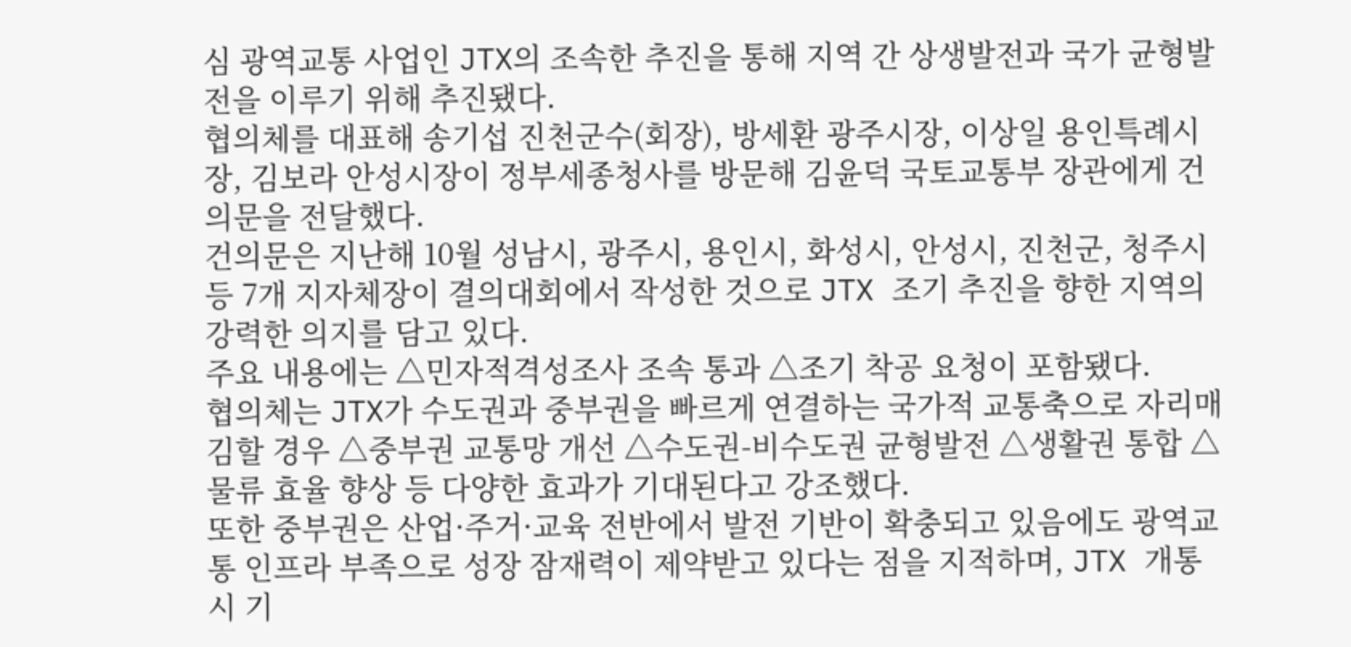심 광역교통 사업인 JTX의 조속한 추진을 통해 지역 간 상생발전과 국가 균형발전을 이루기 위해 추진됐다.
협의체를 대표해 송기섭 진천군수(회장), 방세환 광주시장, 이상일 용인특례시장, 김보라 안성시장이 정부세종청사를 방문해 김윤덕 국토교통부 장관에게 건의문을 전달했다.
건의문은 지난해 10월 성남시, 광주시, 용인시, 화성시, 안성시, 진천군, 청주시 등 7개 지자체장이 결의대회에서 작성한 것으로 JTX 조기 추진을 향한 지역의 강력한 의지를 담고 있다.
주요 내용에는 △민자적격성조사 조속 통과 △조기 착공 요청이 포함됐다.
협의체는 JTX가 수도권과 중부권을 빠르게 연결하는 국가적 교통축으로 자리매김할 경우 △중부권 교통망 개선 △수도권-비수도권 균형발전 △생활권 통합 △물류 효율 향상 등 다양한 효과가 기대된다고 강조했다.
또한 중부권은 산업·주거·교육 전반에서 발전 기반이 확충되고 있음에도 광역교통 인프라 부족으로 성장 잠재력이 제약받고 있다는 점을 지적하며, JTX 개통 시 기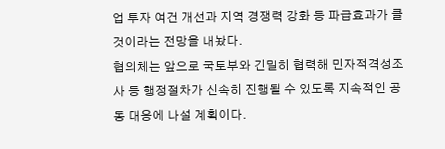업 투자 여건 개선과 지역 경쟁력 강화 등 파급효과가 클 것이라는 전망을 내놨다.
협의체는 앞으로 국토부와 긴밀히 협력해 민자적격성조사 등 행정절차가 신속히 진행될 수 있도록 지속적인 공동 대응에 나설 계획이다.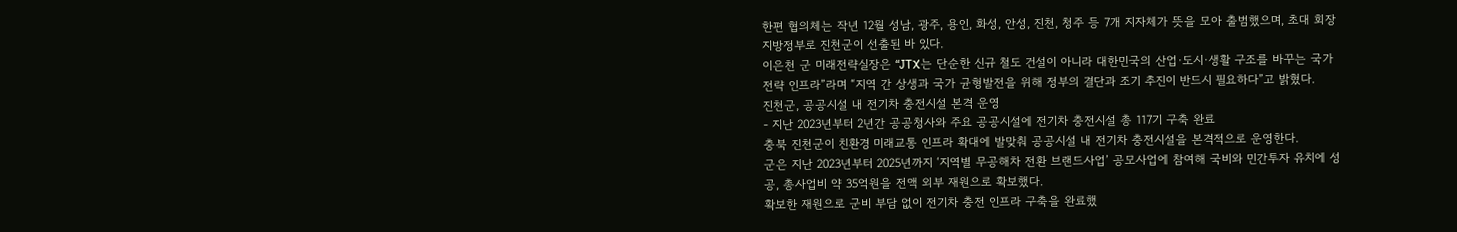한편 협의체는 작년 12월 성남, 광주, 용인, 화성, 안성, 진천, 청주 등 7개 지자체가 뜻을 모아 출범했으며, 초대 회장 지방정부로 진천군이 선출된 바 있다.
이은천 군 미래전략실장은 “JTX는 단순한 신규 철도 건설이 아니라 대한민국의 산업·도시·생활 구조를 바꾸는 국가 전략 인프라”라며 “지역 간 상생과 국가 균형발전을 위해 정부의 결단과 조기 추진이 반드시 필요하다”고 밝혔다.
진천군, 공공시설 내 전기차 충전시설 본격 운영
- 지난 2023년부터 2년간 공공청사와 주요 공공시설에 전기차 충전시설 총 117기 구축 완료
충북 진천군이 친환경 미래교통 인프라 확대에 발맞춰 공공시설 내 전기차 충전시설을 본격적으로 운영한다.
군은 지난 2023년부터 2025년까지 ‘지역별 무공해차 전환 브랜드사업’ 공모사업에 참여해 국비와 민간투자 유치에 성공, 총사업비 약 35억원을 전액 외부 재원으로 확보했다.
확보한 재원으로 군비 부담 없이 전기차 충전 인프라 구축을 완료했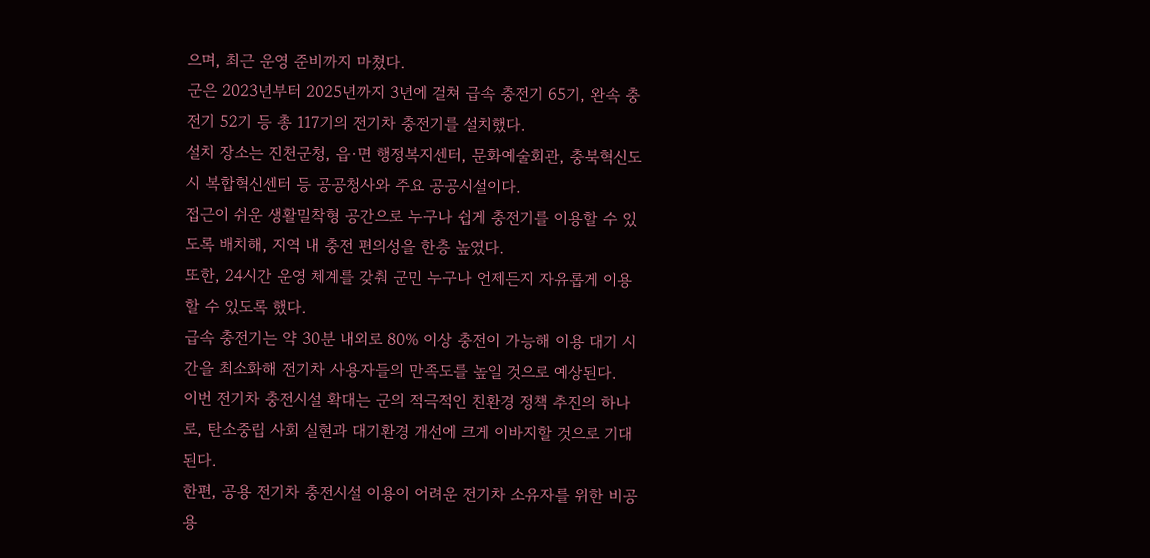으며, 최근 운영 준비까지 마쳤다.
군은 2023년부터 2025년까지 3년에 걸쳐 급속 충전기 65기, 완속 충전기 52기 등 총 117기의 전기차 충전기를 설치했다.
설치 장소는 진천군청, 읍·면 행정복지센터, 문화예술회관, 충북혁신도시 복합혁신센터 등 공공청사와 주요 공공시설이다.
접근이 쉬운 생활밀착형 공간으로 누구나 쉽게 충전기를 이용할 수 있도록 배치해, 지역 내 충전 편의성을 한층 높였다.
또한, 24시간 운영 체계를 갖춰 군민 누구나 언제든지 자유롭게 이용할 수 있도록 했다.
급속 충전기는 약 30분 내외로 80% 이상 충전이 가능해 이용 대기 시간을 최소화해 전기차 사용자들의 만족도를 높일 것으로 예상된다.
이번 전기차 충전시설 확대는 군의 적극적인 친환경 정책 추진의 하나로, 탄소중립 사회 실현과 대기환경 개선에 크게 이바지할 것으로 기대된다.
한편, 공용 전기차 충전시설 이용이 어려운 전기차 소유자를 위한 비공용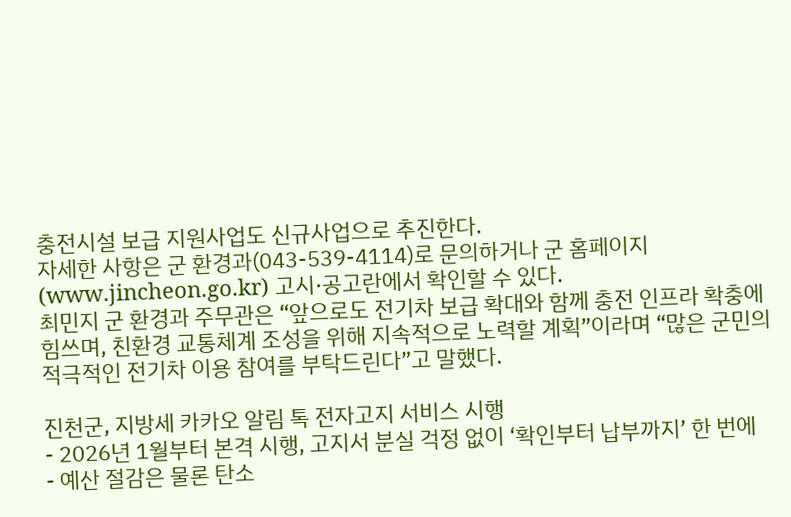충전시설 보급 지원사업도 신규사업으로 추진한다.
자세한 사항은 군 환경과(043-539-4114)로 문의하거나 군 홈페이지(www.jincheon.go.kr) 고시·공고란에서 확인할 수 있다.
최민지 군 환경과 주무관은 “앞으로도 전기차 보급 확대와 함께 충전 인프라 확충에 힘쓰며, 친환경 교통체계 조성을 위해 지속적으로 노력할 계획”이라며 “많은 군민의 적극적인 전기차 이용 참여를 부탁드린다”고 말했다.

진천군, 지방세 카카오 알림 톡 전자고지 서비스 시행
- 2026년 1월부터 본격 시행, 고지서 분실 걱정 없이 ‘확인부터 납부까지’ 한 번에
- 예산 절감은 물론 탄소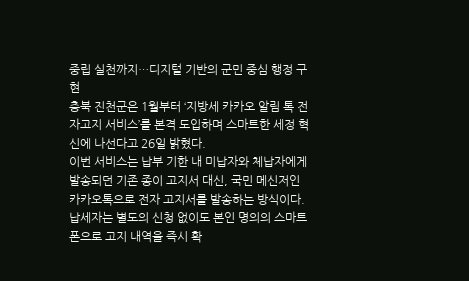중립 실천까지…디지털 기반의 군민 중심 행정 구현
충북 진천군은 1월부터 ‘지방세 카카오 알림 톡 전자고지 서비스’를 본격 도입하며 스마트한 세정 혁신에 나선다고 26일 밝혔다.
이번 서비스는 납부 기한 내 미납자와 체납자에게 발송되던 기존 종이 고지서 대신, 국민 메신저인 카카오톡으로 전자 고지서를 발송하는 방식이다.
납세자는 별도의 신청 없이도 본인 명의의 스마트폰으로 고지 내역을 즉시 확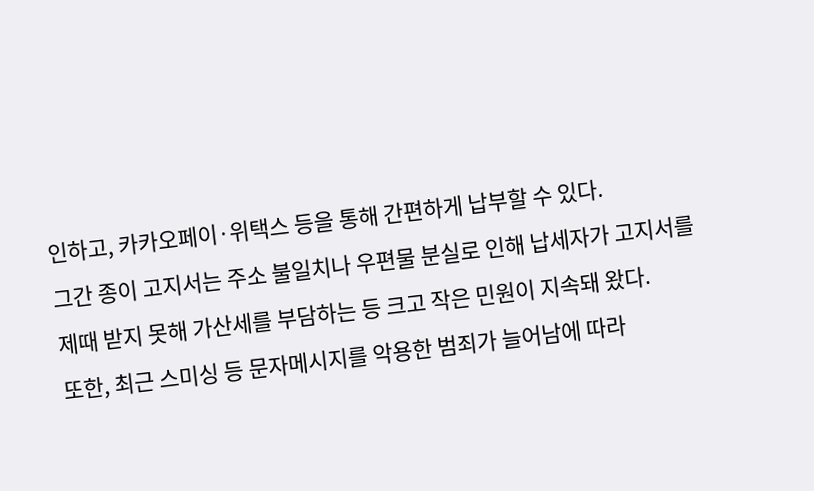인하고, 카카오페이·위택스 등을 통해 간편하게 납부할 수 있다.
그간 종이 고지서는 주소 불일치나 우편물 분실로 인해 납세자가 고지서를 제때 받지 못해 가산세를 부담하는 등 크고 작은 민원이 지속돼 왔다.
또한, 최근 스미싱 등 문자메시지를 악용한 범죄가 늘어남에 따라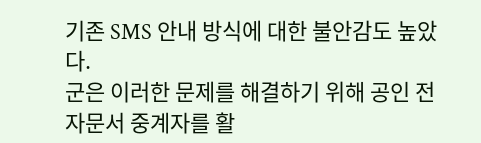기존 SMS 안내 방식에 대한 불안감도 높았다.
군은 이러한 문제를 해결하기 위해 공인 전자문서 중계자를 활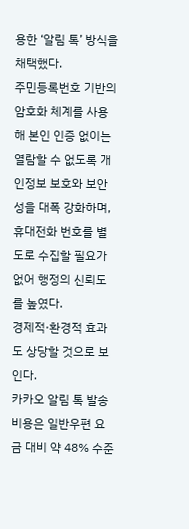용한 ‘알림 톡’ 방식을 채택했다.
주민등록번호 기반의 암호화 체계를 사용해 본인 인증 없이는 열람할 수 없도록 개인정보 보호와 보안성을 대폭 강화하며, 휴대전화 번호를 별도로 수집할 필요가 없어 행정의 신뢰도를 높였다.
경제적·환경적 효과도 상당할 것으로 보인다.
카카오 알림 톡 발송 비용은 일반우편 요금 대비 약 48% 수준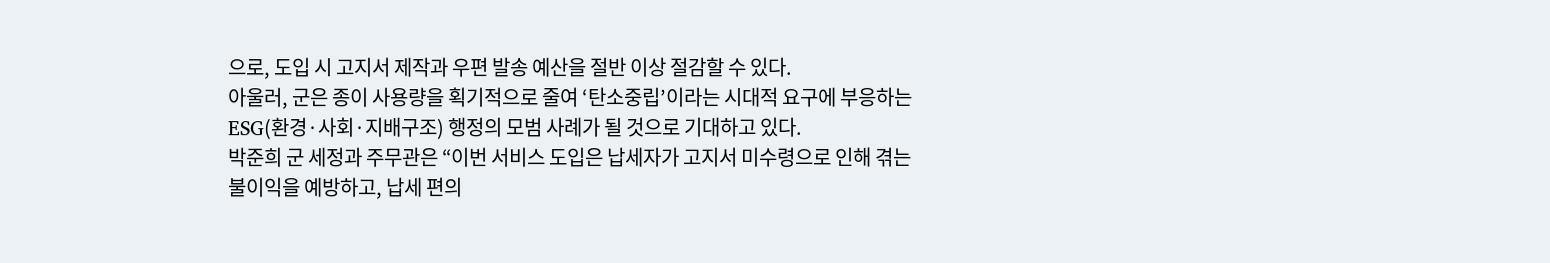으로, 도입 시 고지서 제작과 우편 발송 예산을 절반 이상 절감할 수 있다.
아울러, 군은 종이 사용량을 획기적으로 줄여 ‘탄소중립’이라는 시대적 요구에 부응하는 ESG(환경·사회·지배구조) 행정의 모범 사례가 될 것으로 기대하고 있다.
박준희 군 세정과 주무관은 “이번 서비스 도입은 납세자가 고지서 미수령으로 인해 겪는 불이익을 예방하고, 납세 편의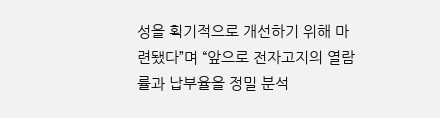성을 획기적으로 개선하기 위해 마련됐다”며 “앞으로 전자고지의 열람률과 납부율을 정밀 분석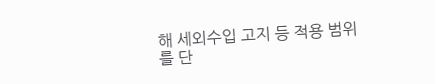해 세외수입 고지 등 적용 범위를 단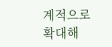계적으로 확대해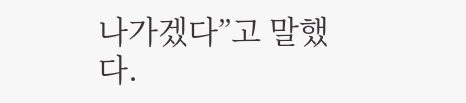나가겠다”고 말했다.